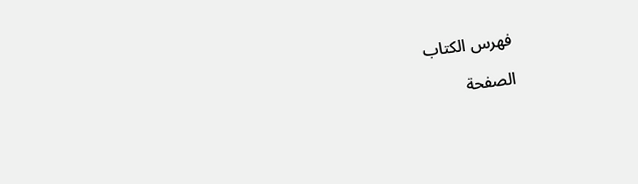فهرس الكتاب

الصفحة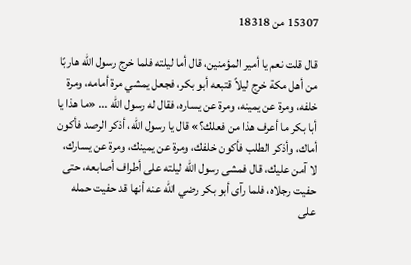15307 من 18318

قال قلت نعم يا أمير المؤمنين، قال أما ليلته فلما خرج رسول الله هاربًا من أهل مكة خرج ليلاً قتبعه أبو بكر، فجعل يمشي مرة أمامه، ومرة خلفه، ومرة عن يمينه، ومرة عن يساره، فقال له رسول الله ... «ما هذا يا أبا بكر ما أعرف هذا من فعلك؟» قال يا رسول الله، أذكر الرصد فأكون أماك، وأذكر الطلب فأكون خلفك، ومرة عن يمينك، ومرة عن يسارك، لا آمن عليك، قال فمشى رسول الله ليلته على أطراف أصابعه، حتى حفيت رجلاه، فلما رآى أبو بكر رضي الله عنه أنها قد حفيت حمله على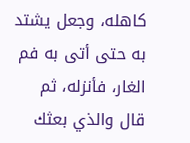كاهله، وجعل يشتد به حتى أتى به فم الغار، فأنزله، ثم قال والذي بعثك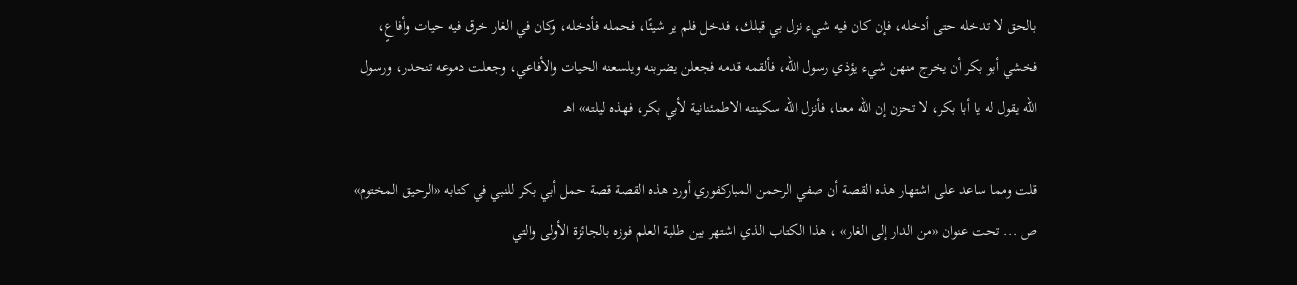بالحق لا تدخله حتى أدخله، فإن كان فيه شيء نزل بي قبلك، فدخل فلم ير شيئًا، فحمله فأدخله، وكان في الغار خرق فيه حيات وأفاعٍ، فخشي أبو بكر أن يخرج منهن شيء يؤذي رسول الله، فألقمه قدمه فجعلن يضربنه ويلسعنه الحيات والأفاعي، وجعلت دموعه تنحدر، ورسول الله يقول له يا أبا بكر، لا تحزن إن الله معنا، فأنزل الله سكينته الاطمئنانية لأبي بكر، فهذه ليلته» اهـ

قلت ومما ساعد على اشتهار هذه القصة أن صفي الرحمن المباركفوري أورد هذه القصة قصة حمل أبي بكر للنبي في كتابه «الرحيق المختوم» ص ... تحت عنوان «من الدار إلى الغار» ، هذا الكتاب الذي اشتهر بين طلبة العلم فوزه بالجائزة الأولى والتي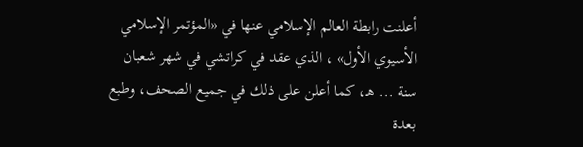أعلنت رابطة العالم الإسلامي عنها في «المؤتمر الإسلامي الأسيوي الأول» ، الذي عقد في كراتشي في شهر شعبان سنة ... هـ، كما أعلن على ذلك في جميع الصحف، وطبع بعدة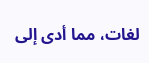لغات، مما أدى إلى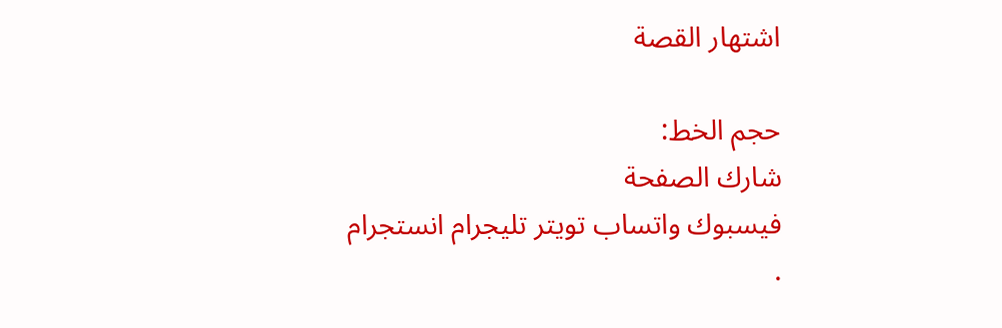اشتهار القصة

حجم الخط:
شارك الصفحة
فيسبوك واتساب تويتر تليجرام انستجرام
.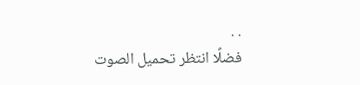. .
فضلًا انتظر تحميل الصوت